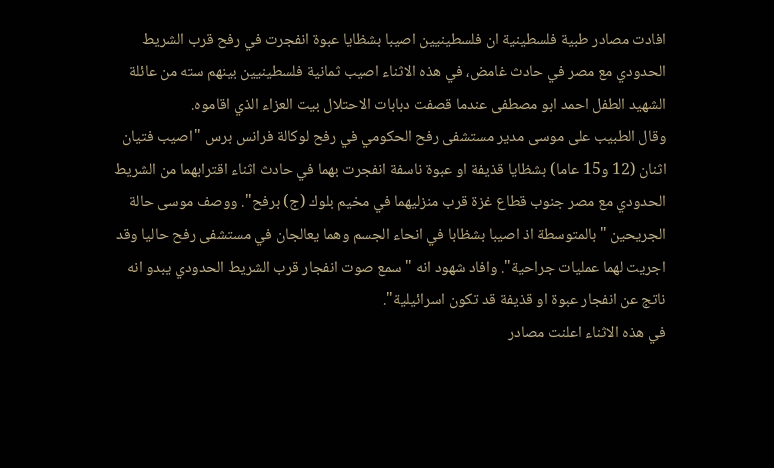افادت مصادر طبية فلسطينية ان فلسطينيين اصيبا بشظايا عبوة انفجرت في رفح قرب الشريط الحدودي مع مصر في حادث غامض، في هذه الاثناء اصيب ثمانية فلسطينيين بينهم سته من عائلة الشهيد الطفل احمد ابو مصطفى عندما قصفت دبابات الاحتلال بيت العزاء الذي اقاموه.
وقال الطبيب على موسى مدير مستشفى رفح الحكومي في رفح لوكالة فرانس برس "اصيب فتيان اثنان (12 و15 عاما) بشظايا قذيفة او عبوة ناسفة انفجرت بهما في حادث اثناء اقترابهما من الشريط الحدودي مع مصر جنوب قطاع غزة قرب منزليهما في مخيم بلوك (ج) برفح". ووصف موسى حالة الجريحين "بالمتوسطة اذ اصيبا بشظابا في انحاء الجسم وهما يعالجان في مستشفى رفح حاليا وقد اجريت لهما عمليات جراحية". وافاد شهود انه "سمع صوت انفجار قرب الشريط الحدودي يبدو انه ناتج عن انفجار عبوة او قذيفة قد تكون اسرائيلية".
في هذه الاثناء اعلنت مصادر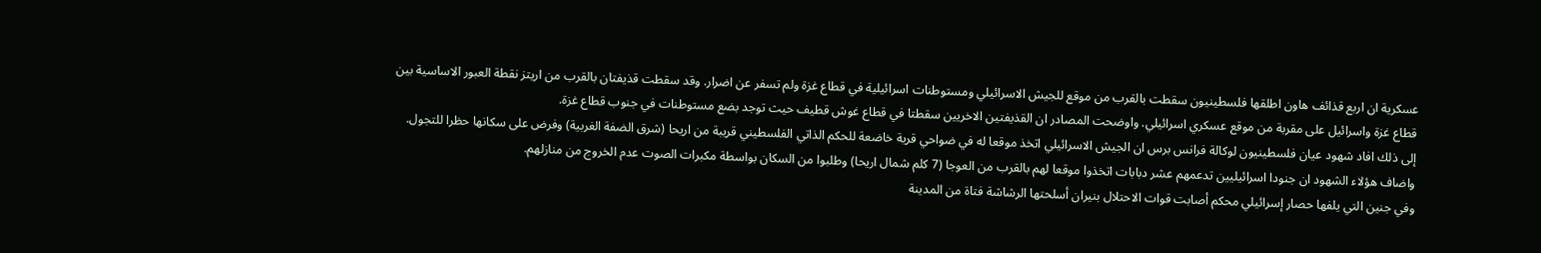عسكرية ان اربع قذائف هاون اطلقها فلسطينيون سقطت بالقرب من موقع للجيش الاسرائيلي ومستوطنات اسرائيلية في قطاع غزة ولم تسفر عن اضرار. وقد سقطت قذيفتان بالقرب من اريتز نقطة العبور الاساسية بين قطاع غزة واسرائيل على مقربة من موقع عسكري اسرائيلي. واوضحت المصادر ان القذيفتين الاخريين سقطتا في قطاع غوش قطيف حيث توجد بضع مستوطنات في جنوب قطاع غزة.
إلى ذلك افاد شهود عيان فلسطينيون لوكالة فرانس برس ان الجيش الاسرائيلي اتخذ موقعا له في ضواحي قرية خاضعة للحكم الذاتي الفلسطيني قريبة من اريحا (شرق الضفة الغربية) وفرض على سكانها حظرا للتجول.
واضاف هؤلاء الشهود ان جنودا اسرائيليين تدعمهم عشر دبابات اتخذوا موقعا لهم بالقرب من العوجا (7 كلم شمال اريحا) وطلبوا من السكان بواسطة مكبرات الصوت عدم الخروج من منازلهم.
وفي جنين التي يلفها حصار إسرائيلي محكم أصابت قوات الاحتلال بنيران أسلحتها الرشاشة فتاة من المدينة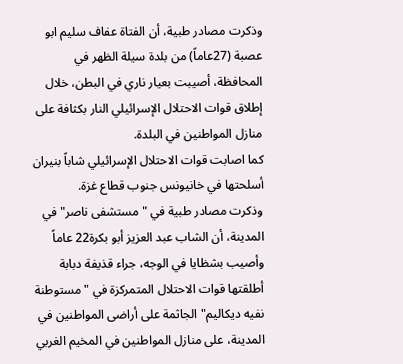وذكرت مصادر طبية، أن الفتاة عفاف سليم ابو عصبة (27عاماً) من بلدة سيلة الظهر في المحافظة، أصيبت بعيار ناري في البطن، خلال إطلاق قوات الاحتلال الإسرائيلي النار بكثافة على منازل المواطنين في البلدة.
كما اصابت قوات الاحتلال الإسرائيلي شاباً بنيران أسلحتها في خانيونس جنوب قطاع غزة.
وذكرت مصادر طبية في "مستشفى ناصر" في المدينة، أن الشاب عبد العزيز أبو بكرة22 عاماً وأصيب بشظايا في الوجه، جراء قذيفة دبابة أطلقتها قوات الاحتلال المتمركزة في "مستوطنة نفيه ديكاليم"الجاثمة على أراضى المواطنين في المدينة، على منازل المواطنين في المخيم الغربي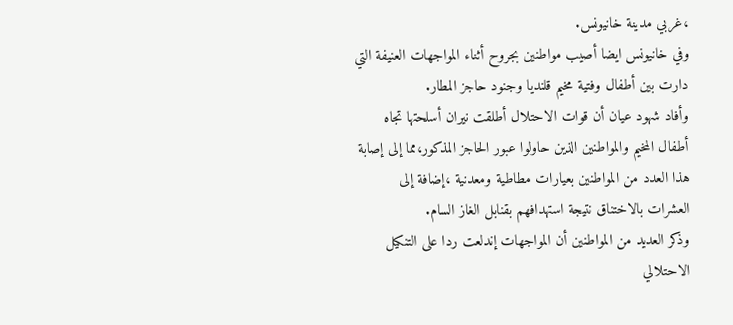،غربي مدينة خانيونس.
وفي خانيونس ايضا أصيب مواطنين بجروح أثناء المواجهات العنيفة التي دارت بين أطفال وفتية مخيم قلنديا وجنود حاجز المطار.
وأفاد شهود عيان أن قوات الاحتلال أطلقت نيران أسلحتها تجاه أطفال المخيم والمواطنين الذين حاولوا عبور الحاجز المذكور،مما إلى إصابة هذا العدد من المواطنين بعيارات مطاطية ومعدنية ،إضافة إلى العشرات بالاختناق نتيجة استهدافهم بقنابل الغاز السام.
وذكر العديد من المواطنين أن المواجهات إندلعت ردا على التنكيل الاحتلالي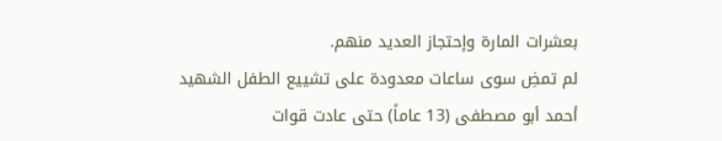بعشرات المارة وإحتجاز العديد منهم.
لم تمضِ سوى ساعات معدودة على تشييع الطفل الشهيد أحمد أبو مصطفى (13 عاماً) حتى عادت قوات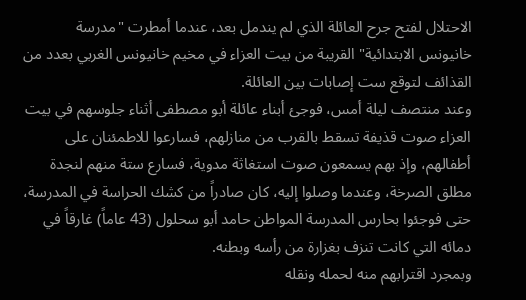الاحتلال لفتح جرح العائلة الذي لم يندمل بعد، عندما أمطرت "مدرسة خانيونس الابتدائية" القريبة من بيت العزاء في مخيم خانيونس الغربي بعدد من القذائف لتوقع ست إصابات بين العائلة.
وعند منتصف ليلة أمس، فوجئ أبناء عائلة أبو مصطفى أثناء جلوسهم في بيت العزاء صوت قذيفة تسقط بالقرب من منازلهم، فسارعوا للاطمئنان على أطفالهم، وإذ بهم يسمعون صوت استغاثة مدوية، فسارع ستة منهم لنجدة مطلق الصرخة، وعندما وصلوا إليه، كان صادراً من كشك الحراسة في المدرسة، حتى فوجئوا بحارس المدرسة المواطن حامد أبو سحلول (43 عاماً) غارقاً في دمائه التي كانت تنزف بغزارة من رأسه وبطنه.
وبمجرد اقترابهم منه لحمله ونقله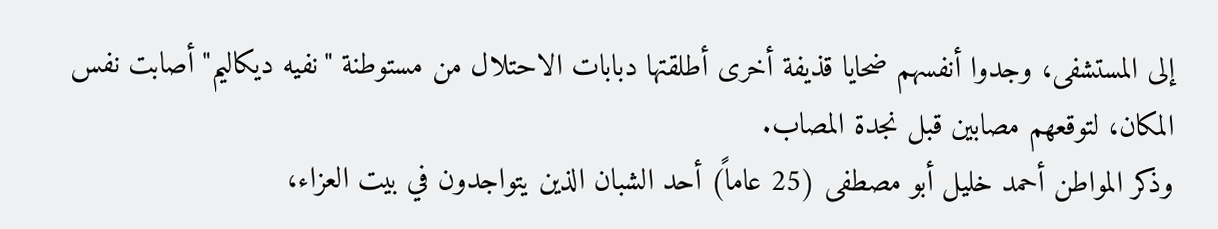إلى المستشفى، وجدوا أنفسهم ضحايا قذيفة أخرى أطلقتها دبابات الاحتلال من مستوطنة "نفيه ديكاليم" أصابت نفس المكان، لتوقعهم مصابين قبل نجدة المصاب.
وذكر المواطن أحمد خليل أبو مصطفى (25 عاماً) أحد الشبان الذين يتواجدون في بيت العزاء،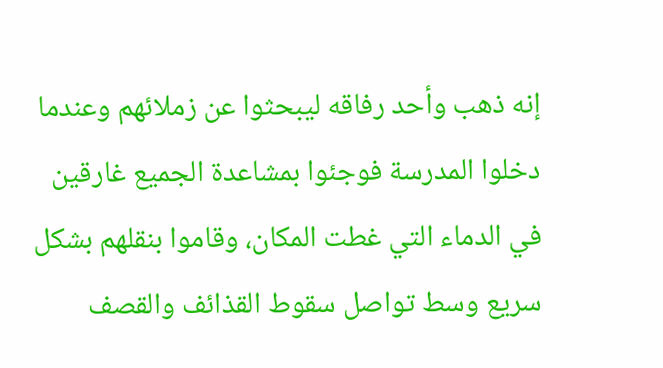إنه ذهب وأحد رفاقه ليبحثوا عن زملائهم وعندما دخلوا المدرسة فوجئوا بمشاعدة الجميع غارقين في الدماء التي غطت المكان، وقاموا بنقلهم بشكل سريع وسط تواصل سقوط القذائف والقصف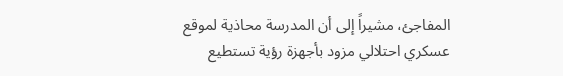المفاجئ، مشيراً إلى أن المدرسة محاذية لموقع عسكري احتلالي مزود بأجهزة رؤية تستطيع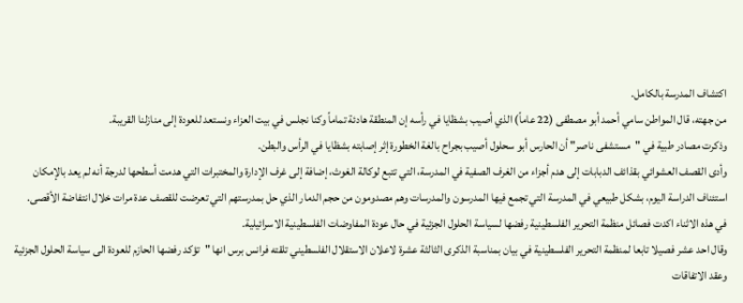اكتشاف المدرسة بالكامل.
من جهته، قال المواطن سامي أحمد أبو مصطفى (22 عاماً) الذي أصيب بشظايا في رأسه إن المنطقة هادئة تماماً وكنا نجلس في بيت العزاء ونستعد للعودة إلى منازلنا القريبة.
وذكرت مصادر طبية في "مستشفى ناصر" أن الحارس أبو سحلول أصيب بجراح بالغة الخطورة إثر إصابته بشظايا في الرأس والبطن.
وأدى القصف العشوائي بقذائف الدبابات إلى هدم أجزاء من الغرف الصفية في المدرسة، التي تتبع لوكالة الغوث، إضافة إلى غرف الإدارة والمختبرات التي هدمت أسطحها لدرجة أنه لم يعد بالإمكان استئناف الدراسة اليوم، بشكل طبيعي في المدرسة التي تجمع فيها المدرسون والمدرسات وهم مصدومون من حجم الدمار الذي حل بمدرستهم التي تعرضت للقصف عدة مرات خلال انتفاضة الأقصى.
في هذه الاثناء اكدت فصائل منظمة التحرير الفلسطينية رفضها لسياسة الحلول الجزئية في حال عودة المفاوضات الفلسطينية الاسرائيلية.
وقال احد عشر فصيلا تابعا لمنظمة التحرير الفلسطينية في بيان بمناسبة الذكرى الثالثة عشرة لاعلان الاستقلال الفلسطيني تلقته فرانس برس انها "تؤكد رفضها الحازم للعودة الى سياسة الحلول الجزئية وعقد الاتفاقات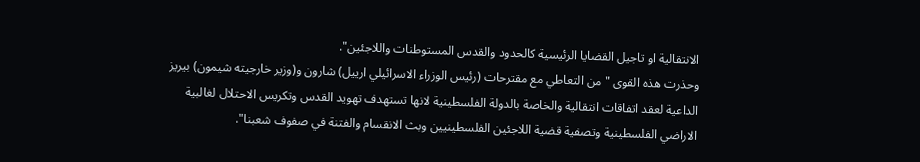الانتقالية او تاجيل القضايا الرئيسية كالحدود والقدس المستوطنات واللاجئين".
وحذرت هذه القوى "من التعاطي مع مقترحات (رئيس الوزراء الاسرائيلي ارييل) شارون و(وزير خارجيته شيمون) بيريز الداعية لعقد اتفاقات انتقالية والخاصة بالدولة الفلسطينية لانها تستهدف تهويد القدس وتكريس الاحتلال لغالبية الاراضي الفلسطينية وتصفية قضية اللاجئين الفلسطينيين وبث الانقسام والفتنة في صفوف شعبنا".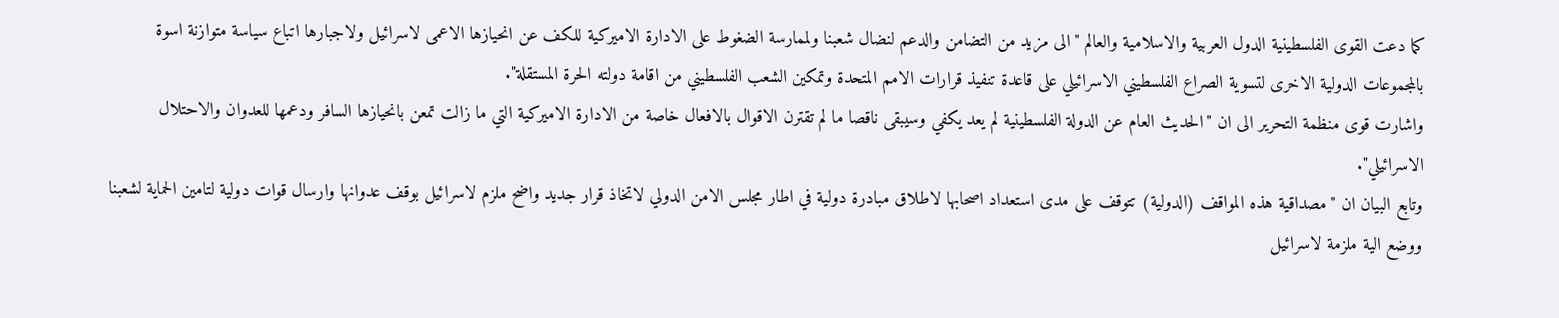كما دعت القوى الفلسطينية الدول العربية والاسلامية والعالم "الى مزيد من التضامن والدعم لنضال شعبنا ولممارسة الضغوط على الادارة الاميركية للكف عن انحيازها الاعمى لاسرائيل ولاجبارها اتباع سياسة متوازنة اسوة بالمجموعات الدولية الاخرى لتسوية الصراع الفلسطيني الاسرائيلي على قاعدة تنفيذ قرارات الامم المتحدة وتمكين الشعب الفلسطيني من اقامة دولته الحرة المستقلة".
واشارت قوى منظمة التحرير الى ان "الحديث العام عن الدولة الفلسطينية لم يعد يكفي وسيبقى ناقصا ما لم تقترن الاقوال بالافعال خاصة من الادارة الاميركية التي ما زالت تمعن بانحيازها السافر ودعمها للعدوان والاحتلال الاسرائيلي".
وتابع البيان ان "مصداقية هذه المواقف (الدولية) تتوقف على مدى استعداد اصحابها لاطلاق مبادرة دولية في اطار مجلس الامن الدولي لاتخاذ قرار جديد واضح ملزم لاسرائيل بوقف عدوانها وارسال قوات دولية لتامين الحماية لشعبنا ووضع الية ملزمة لاسرائيل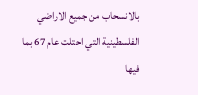بالانسحاب من جميع الاراضي الفلسطينية التي احتلت عام 67 بما فيها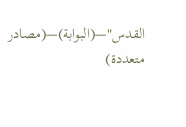القدس"—(البوابة)—(مصادر متعددة)